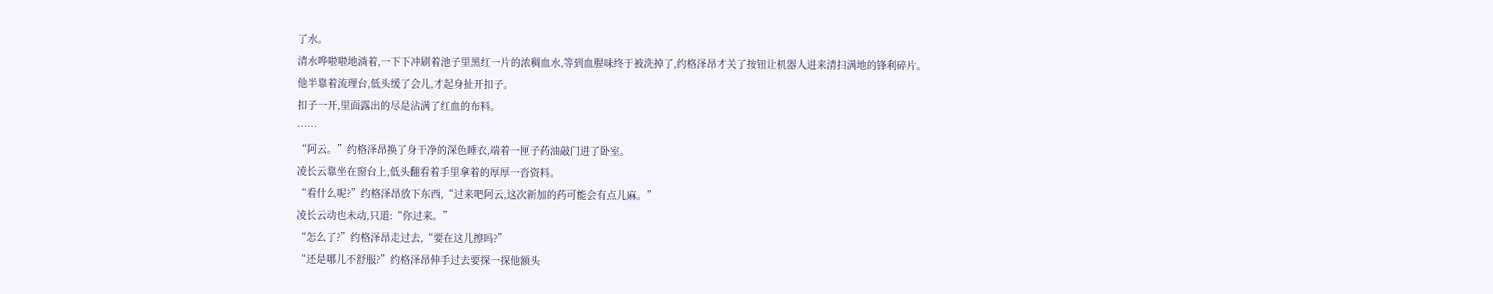了水。
清水哗啦啦地淌着,一下下冲刷着池子里黑红一片的浓稠血水,等到血腥味终于被洗掉了,约格泽昂才关了按钮让机器人进来清扫满地的锋利碎片。
他半靠着流理台,低头缓了会儿,才起身扯开扣子。
扣子一开,里面露出的尽是沾满了红血的布料。
……
“阿云。”约格泽昂换了身干净的深色睡衣,端着一匣子药油敲门进了卧室。
凌长云靠坐在窗台上,低头翻看着手里拿着的厚厚一沓资料。
“看什么呢?”约格泽昂放下东西,“过来吧阿云,这次新加的药可能会有点儿麻。”
凌长云动也未动,只道:“你过来。”
“怎么了?”约格泽昂走过去,“要在这儿擦吗?”
“还是哪儿不舒服?”约格泽昂伸手过去要探一探他额头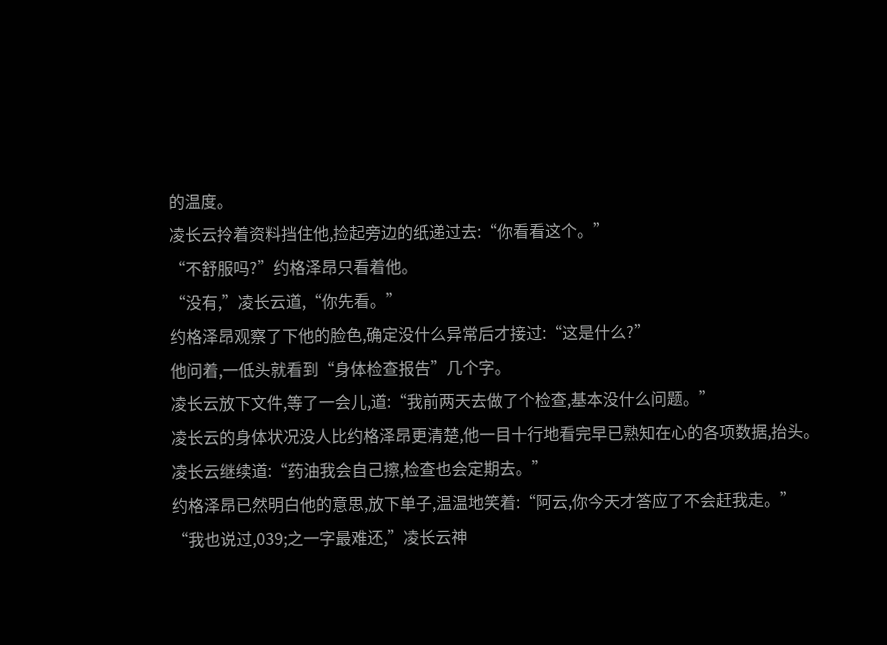的温度。
凌长云拎着资料挡住他,捡起旁边的纸递过去:“你看看这个。”
“不舒服吗?”约格泽昂只看着他。
“没有,”凌长云道,“你先看。”
约格泽昂观察了下他的脸色,确定没什么异常后才接过:“这是什么?”
他问着,一低头就看到“身体检查报告”几个字。
凌长云放下文件,等了一会儿,道:“我前两天去做了个检查,基本没什么问题。”
凌长云的身体状况没人比约格泽昂更清楚,他一目十行地看完早已熟知在心的各项数据,抬头。
凌长云继续道:“药油我会自己擦,检查也会定期去。”
约格泽昂已然明白他的意思,放下单子,温温地笑着:“阿云,你今天才答应了不会赶我走。”
“我也说过,039;之一字最难还,”凌长云神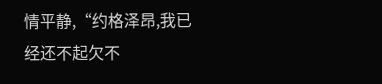情平静,“约格泽昂,我已经还不起欠不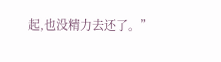起,也没精力去还了。”